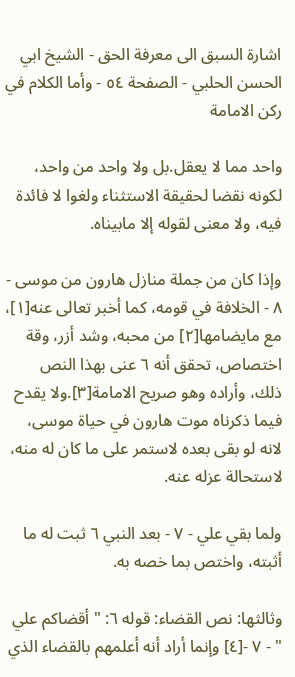اشارة السبق الى معرفة الحق - الشيخ ابي الحسن الحلبي - الصفحة ٥٤ - وأما الكلام في ركن الامامة

واحد مما لا يعقل.بل ولا واحد من واحد، لكونه نقضا لحقيقة الاستثناء ولغوا لا فائدة فيه، ولا معنى لقوله إلا مابيناه.

وإذا كان من جملة منازل هارون من موسى - ٨ - الخلافة في قومه، كما أخبر تعالى عنه[١]، مع مايضامها[٢] من محبه، وشد أزر، وقة اختصاص، تحقق أنه ٦ عنى بهذا النص ذلك، وأراده وهو صريح الامامة[٣].ولا يقدح فيما ذكرناه موت هارون في حياة موسى، لانه لو بقى بعده لاستمر على ما كان له منه، لاستحالة عزله عنه.

ولما بقي علي - ٧ - بعد النبي ٦ ثبت له ما أثبته، واختص بما خصه به.

وثالثها: نص القضاء: قوله ٦: " أقضاكم علي " - ٧ -[٤] وإنما أراد أنه أعلمهم بالقضاء الذي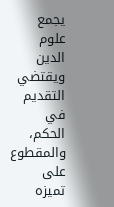يجمع علوم الدين ويقتضي التقديم في الحكم، والمقطوع على تميزه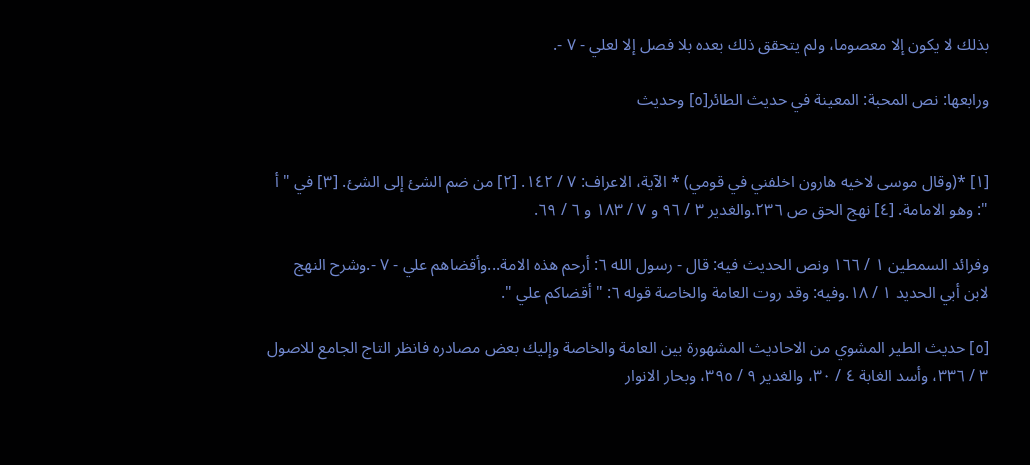بذلك لا يكون إلا معصوما، ولم يتحقق ذلك بعده بلا فصل إلا لعلي - ٧ -.

ورابعها: نص المحبة: المعينة في حديث الطائر[٥] وحديث


[١] *(وقال موسى لاخيه هارون اخلفني في قومي) * الآية، الاعراف: ٧ / ١٤٢. [٢] من ضم الشئ إلى الشئ. [٣] في " أ ": وهو الامامة. [٤] نهج الحق ص ٢٣٦.والغدير ٣ / ٩٦ و ٧ / ١٨٣ و ٦ / ٦٩.

وفرائد السمطين ١ / ١٦٦ ونص الحديث فيه: قال - رسول الله ٦: أرحم هذه الامة...وأقضاهم علي - ٧ -.وشرح النهج لابن أبي الحديد ١ / ١٨.وفيه: وقد روت العامة والخاصة قوله ٦: " أقضاكم علي ".

[٥] حديث الطير المشوي من الاحاديث المشهورة بين العامة والخاصة وإليك بعض مصادره فانظر التاج الجامع للاصول ٣ / ٣٣٦، وأسد الغابة ٤ / ٣٠، والغدير ٩ / ٣٩٥، وبحار الانوار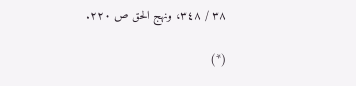٣٨ / ٣٤٨، ونهج الحق ص ٢٢٠.

(*)